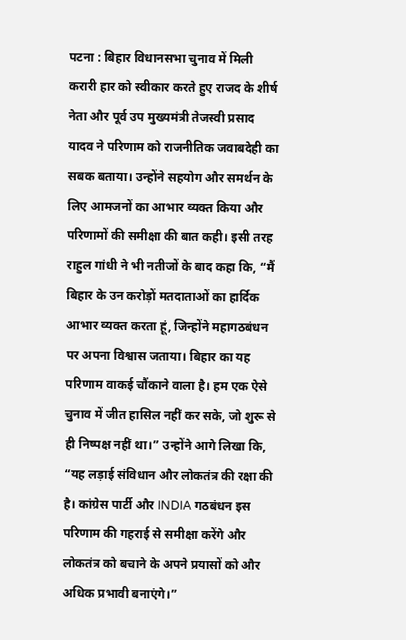पटना : बिहार विधानसभा चुनाव में मिली करारी हार को स्वीकार करते हुए राजद के शीर्ष नेता और पूर्व उप मुख्यमंत्री तेजस्वी प्रसाद यादव ने परिणाम को राजनीतिक जवाबदेही का सबक बताया। उन्होंने सहयोग और समर्थन के लिए आमजनों का आभार व्यक्त किया और परिणामों की समीक्षा की बात कही। इसी तरह राहुल गांधी ने भी नतीजों के बाद कहा कि, “मैं बिहार के उन करोड़ों मतदाताओं का हार्दिक आभार व्यक्त करता हूं, जिन्होंने महागठबंधन पर अपना विश्वास जताया। बिहार का यह परिणाम वाकई चौंकाने वाला है। हम एक ऐसे चुनाव में जीत हासिल नहीं कर सके, जो शुरू से ही निष्पक्ष नहीं था।” उन्होंने आगे लिखा कि, “यह लड़ाई संविधान और लोकतंत्र की रक्षा की है। कांग्रेस पार्टी और INDIA गठबंधन इस परिणाम की गहराई से समीक्षा करेंगे और लोकतंत्र को बचाने के अपने प्रयासों को और अधिक प्रभावी बनाएंगे।”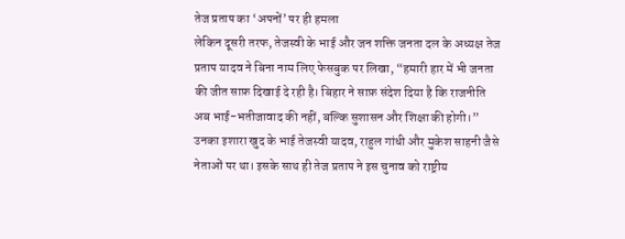तेज प्रताप का ‘अपनों’ पर ही हमला
लेकिन दूसरी तरफ, तेजस्वी के भाई और जन शक्ति जनता दल के अध्यक्ष तेज प्रताप यादव ने बिना नाम लिए फेसबुक पर लिखा, “हमारी हार में भी जनता की जीत साफ़ दिखाई दे रही है। बिहार ने साफ़ संदेश दिया है कि राजनीति अब भाई-भतीजावाद की नहीं, बल्कि सुशासन और शिक्षा की होगी।” उनका इशारा खुद के भाई तेजस्वी यादव, राहुल गांधी और मुकेश साहनी जैसे नेताओं पर था। इसके साथ ही तेज प्रताप ने इस चुनाव को राष्ट्रीय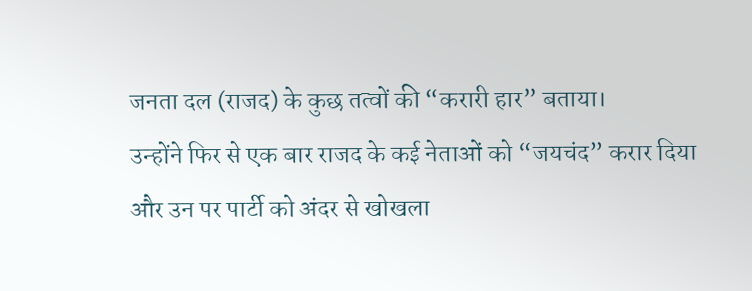जनता दल (राजद) के कुछ तत्वों की “करारी हार” बताया।
उन्होंने फिर से एक बार राजद के कई नेताओं को “जयचंद” करार दिया और उन पर पार्टी को अंदर से खोखला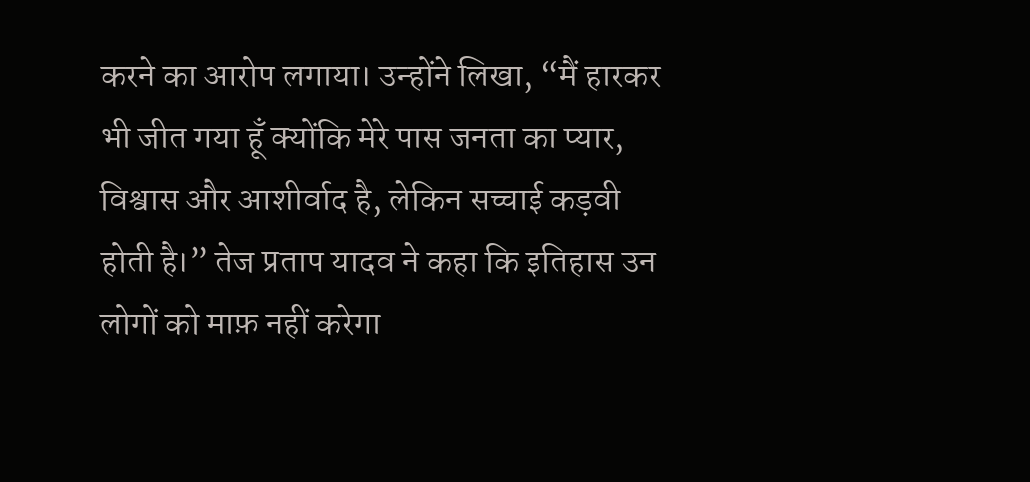करने का आरोप लगाया। उन्होंने लिखा, “मैं हारकर भी जीत गया हूँ क्योंकि मेरे पास जनता का प्यार, विश्वास और आशीर्वाद है, लेकिन सच्चाई कड़वी होती है।” तेज प्रताप यादव ने कहा कि इतिहास उन लोगों को माफ़ नहीं करेगा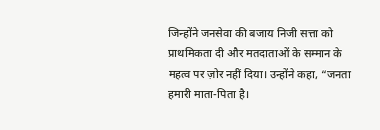जिन्होंने जनसेवा की बजाय निजी सत्ता को प्राथमिकता दी और मतदाताओं के सम्मान के महत्व पर ज़ोर नहीं दिया। उन्होंने कहा, “जनता हमारी माता-पिता है।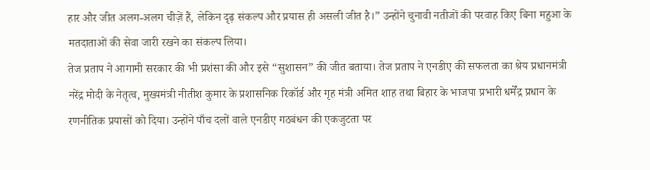हार और जीत अलग-अलग चीज़ें हैं, लेकिन दृढ़ संकल्प और प्रयास ही असली जीत है।” उन्होंने चुनावी नतीजों की परवाह किए बिना महुआ के मतदाताओं की सेवा जारी रखने का संकल्प लिया।
तेज प्रताप ने आगामी सरकार की भी प्रशंसा की और इसे “सुशासन” की जीत बताया। तेज प्रताप ने एनडीए की सफलता का श्रेय प्रधानमंत्री नरेंद्र मोदी के नेतृत्व, मुख्यमंत्री नीतीश कुमार के प्रशासनिक रिकॉर्ड और गृह मंत्री अमित शाह तथा बिहार के भाजपा प्रभारी धर्मेंद्र प्रधान के रणनीतिक प्रयासों को दिया। उन्होंने पाँच दलों वाले एनडीए गठबंधन की एकजुटता पर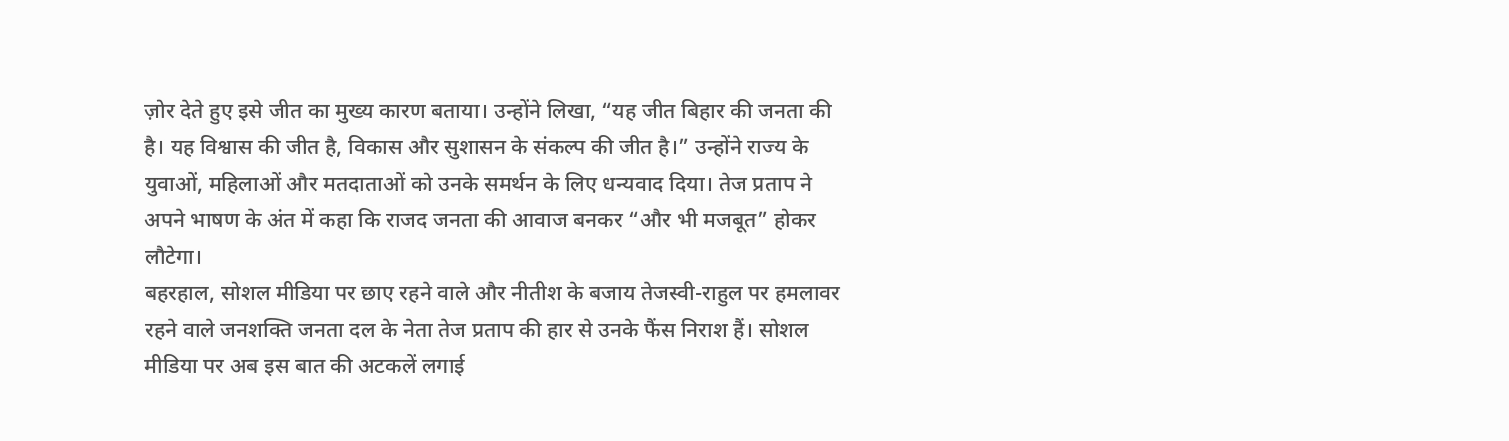ज़ोर देते हुए इसे जीत का मुख्य कारण बताया। उन्होंने लिखा, “यह जीत बिहार की जनता की है। यह विश्वास की जीत है, विकास और सुशासन के संकल्प की जीत है।” उन्होंने राज्य के युवाओं, महिलाओं और मतदाताओं को उनके समर्थन के लिए धन्यवाद दिया। तेज प्रताप ने अपने भाषण के अंत में कहा कि राजद जनता की आवाज बनकर “और भी मजबूत” होकर लौटेगा।
बहरहाल, सोशल मीडिया पर छाए रहने वाले और नीतीश के बजाय तेजस्वी-राहुल पर हमलावर रहने वाले जनशक्ति जनता दल के नेता तेज प्रताप की हार से उनके फैंस निराश हैं। सोशल मीडिया पर अब इस बात की अटकलें लगाई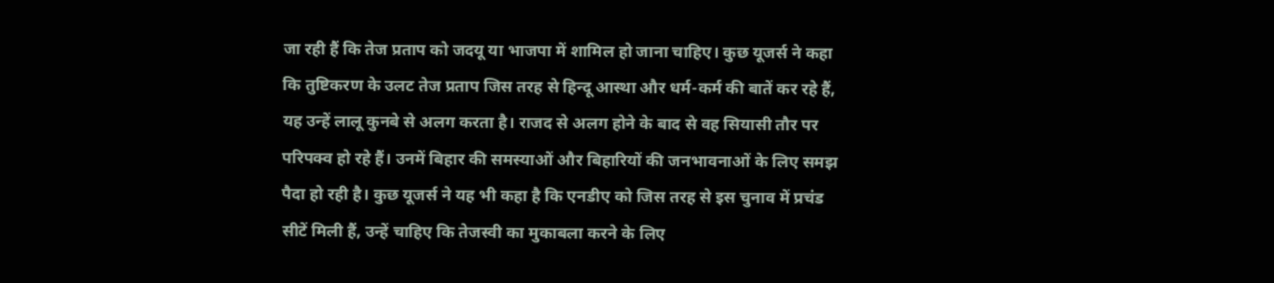जा रही हैं कि तेज प्रताप को जदयू या भाजपा में शामिल हो जाना चाहिए। कुछ यूजर्स ने कहा कि तुष्टिकरण के उलट तेज प्रताप जिस तरह से हिन्दू आस्था और धर्म-कर्म की बातें कर रहे हैं, यह उन्हें लालू कुनबे से अलग करता है। राजद से अलग होने के बाद से वह सियासी तौर पर परिपक्व हो रहे हैं। उनमें बिहार की समस्याओं और बिहारियों की जनभावनाओं के लिए समझ पैदा हो रही है। कुछ यूजर्स ने यह भी कहा है कि एनडीए को जिस तरह से इस चुनाव में प्रचंड सीटें मिली हैं, उन्हें चाहिए कि तेजस्वी का मुकाबला करने के लिए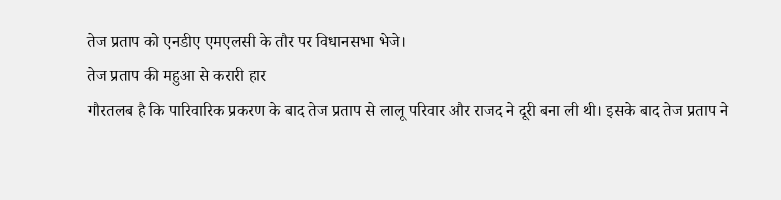तेज प्रताप को एनडीए एमएलसी के तौर पर विधानसभा भेजे।
तेज प्रताप की महुआ से करारी हार
गौरतलब है कि पारिवारिक प्रकरण के बाद तेज प्रताप से लालू परिवार और राजद ने दूरी बना ली थी। इसके बाद तेज प्रताप ने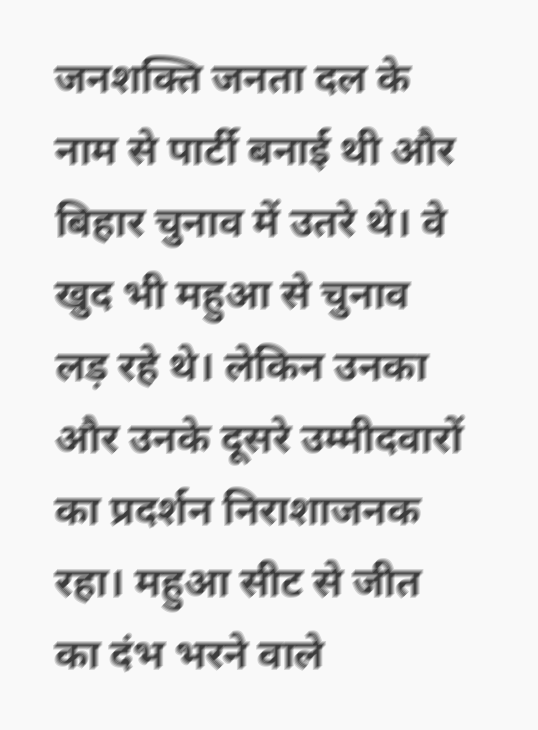जनशक्ति जनता दल के नाम से पार्टी बनाई थी और बिहार चुनाव में उतरे थे। वे खुद भी महुआ से चुनाव लड़ रहे थे। लेकिन उनका और उनके दूसरे उम्मीदवारों का प्रदर्शन निराशाजनक रहा। महुआ सीट से जीत का दंभ भरने वाले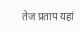तेज प्रताप यहां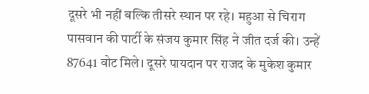दूसरे भी नहीं बल्कि तीसरे स्थान पर रहे। महुआ से चिराग पासवान की पार्टी के संजय कुमार सिंह ने जीत दर्ज की। उन्हें 87641 वोट मिले। दूसरे पायदान पर राजद के मुकेश कुमार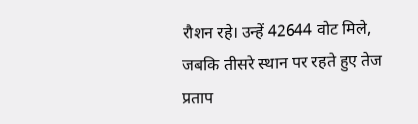रौशन रहे। उन्हें 42644 वोट मिले, जबकि तीसरे स्थान पर रहते हुए तेज प्रताप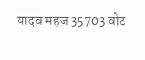यादव महज 35703 वोट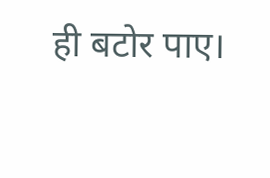ही बटोर पाए।